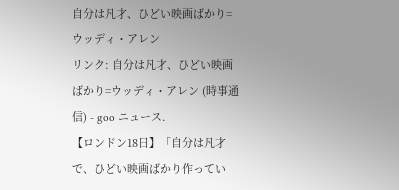自分は凡才、ひどい映画ばかり=ウッディ・アレン
リンク: 自分は凡才、ひどい映画ばかり=ウッディ・アレン (時事通信) - goo ニュース.
【ロンドン18日】「自分は凡才で、ひどい映画ばかり作ってい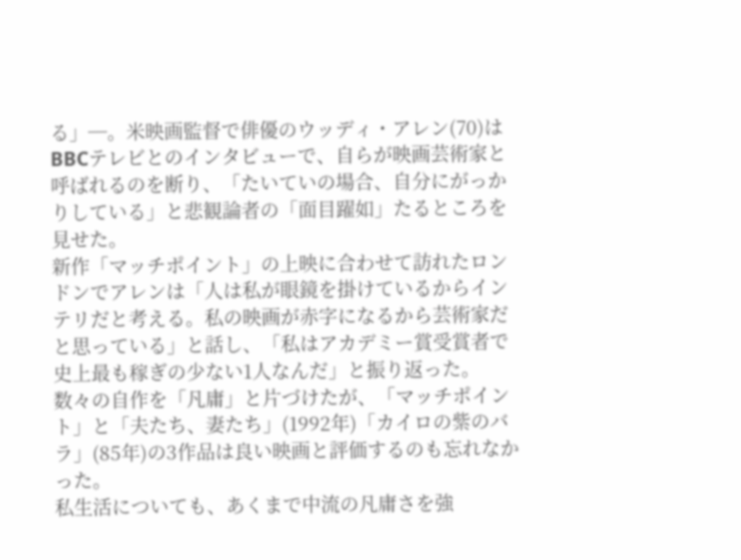る」─。米映画監督で俳優のウッディ・アレン(70)はBBCテレビとのインタビューで、自らが映画芸術家と呼ばれるのを断り、「たいていの場合、自分にがっかりしている」と悲観論者の「面目躍如」たるところを見せた。
新作「マッチポイント」の上映に合わせて訪れたロンドンでアレンは「人は私が眼鏡を掛けているからインテリだと考える。私の映画が赤字になるから芸術家だと思っている」と話し、「私はアカデミー賞受賞者で史上最も稼ぎの少ない1人なんだ」と振り返った。
数々の自作を「凡庸」と片づけたが、「マッチポイント」と「夫たち、妻たち」(1992年)「カイロの紫のバラ」(85年)の3作品は良い映画と評価するのも忘れなかった。
私生活についても、あくまで中流の凡庸さを強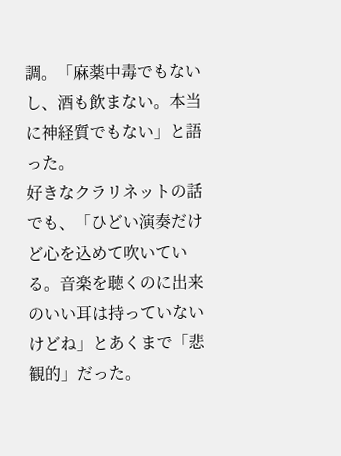調。「麻薬中毒でもないし、酒も飲まない。本当に神経質でもない」と語った。
好きなクラリネットの話でも、「ひどい演奏だけど心を込めて吹いている。音楽を聴くのに出来のいい耳は持っていないけどね」とあくまで「悲観的」だった。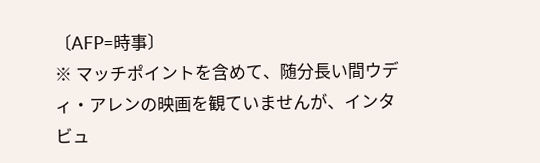〔AFP=時事〕
※ マッチポイントを含めて、随分長い間ウディ・アレンの映画を観ていませんが、インタビュ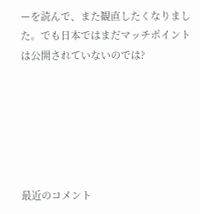ーを読んで、また観直したくなりました。でも日本ではまだマッチポイントは公開されていないのでは?






最近のコメント